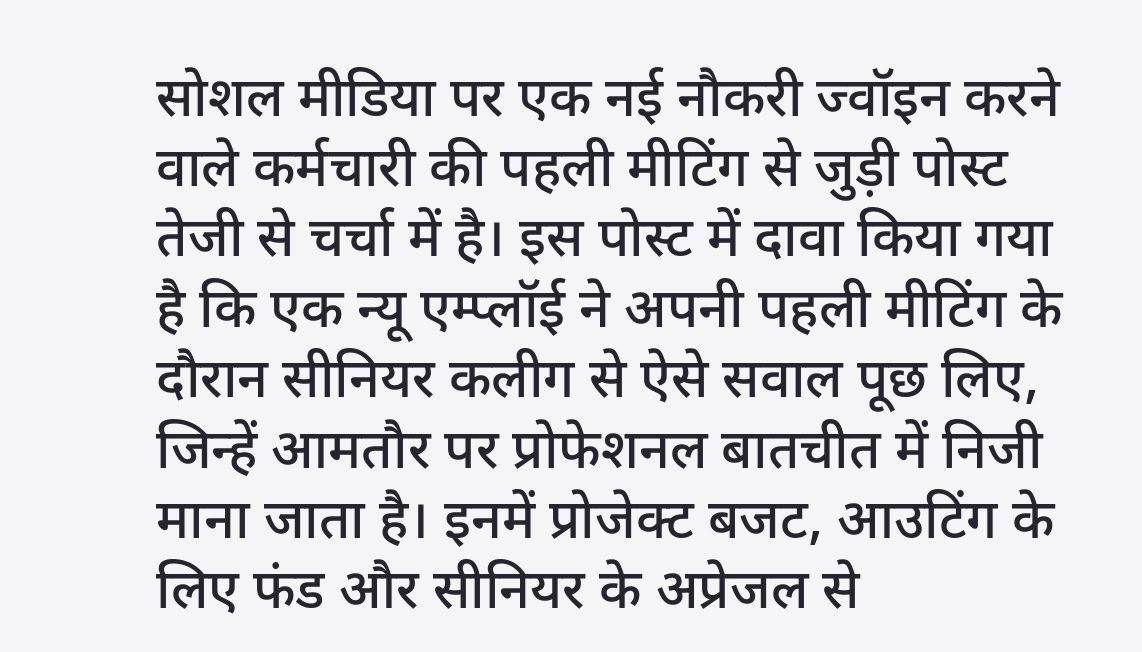सोशल मीडिया पर एक नई नौकरी ज्वॉइन करने वाले कर्मचारी की पहली मीटिंग से जुड़ी पोस्ट तेजी से चर्चा में है। इस पोस्ट में दावा किया गया है कि एक न्यू एम्प्लॉई ने अपनी पहली मीटिंग के दौरान सीनियर कलीग से ऐसे सवाल पूछ लिए, जिन्हें आमतौर पर प्रोफेशनल बातचीत में निजी माना जाता है। इनमें प्रोजेक्ट बजट, आउटिंग के लिए फंड और सीनियर के अप्रेजल से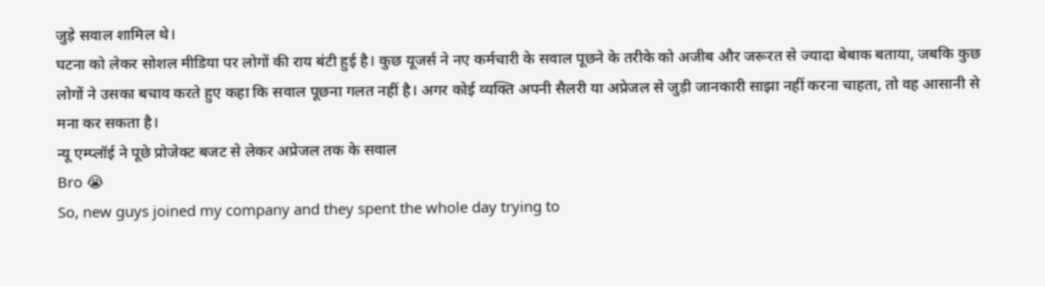जुड़े सवाल शामिल थे।
घटना को लेकर सोशल मीडिया पर लोगों की राय बंटी हुई है। कुछ यूजर्स ने नए कर्मचारी के सवाल पूछने के तरीके को अजीब और जरूरत से ज्यादा बेबाक बताया, जबकि कुछ लोगों ने उसका बचाव करते हुए कहा कि सवाल पूछना गलत नहीं है। अगर कोई व्यक्ति अपनी सैलरी या अप्रेजल से जुड़ी जानकारी साझा नहीं करना चाहता, तो वह आसानी से मना कर सकता है।
न्यू एम्प्लॉई ने पूछे प्रोजेक्ट बजट से लेकर अप्रेजल तक के सवाल
Bro 😭
So, new guys joined my company and they spent the whole day trying to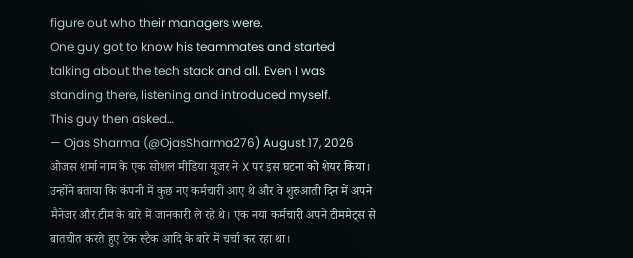figure out who their managers were.
One guy got to know his teammates and started talking about the tech stack and all. Even I was standing there, listening and introduced myself.
This guy then asked…
— Ojas Sharma (@OjasSharma276) August 17, 2026 ओजस शर्मा नाम के एक सोशल मीडिया यूजर ने X पर इस घटना को शेयर किया। उन्होंने बताया कि कंपनी में कुछ नए कर्मचारी आए थे और वे शुरुआती दिन में अपने मैनेजर और टीम के बारे में जानकारी ले रहे थे। एक नया कर्मचारी अपने टीममेट्स से बातचीत करते हुए टेक स्टैक आदि के बारे में चर्चा कर रहा था।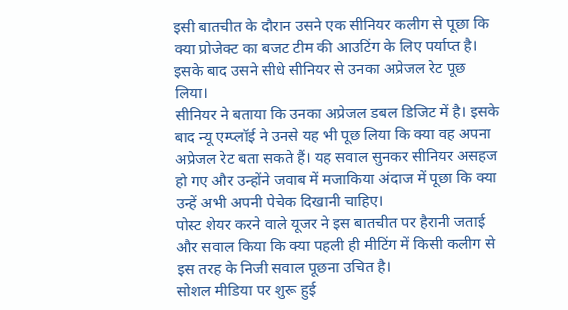इसी बातचीत के दौरान उसने एक सीनियर कलीग से पूछा कि क्या प्रोजेक्ट का बजट टीम की आउटिंग के लिए पर्याप्त है। इसके बाद उसने सीधे सीनियर से उनका अप्रेजल रेट पूछ लिया।
सीनियर ने बताया कि उनका अप्रेजल डबल डिजिट में है। इसके बाद न्यू एम्प्लॉई ने उनसे यह भी पूछ लिया कि क्या वह अपना अप्रेजल रेट बता सकते हैं। यह सवाल सुनकर सीनियर असहज हो गए और उन्होंने जवाब में मजाकिया अंदाज में पूछा कि क्या उन्हें अभी अपनी पेचेक दिखानी चाहिए।
पोस्ट शेयर करने वाले यूजर ने इस बातचीत पर हैरानी जताई और सवाल किया कि क्या पहली ही मीटिंग में किसी कलीग से इस तरह के निजी सवाल पूछना उचित है।
सोशल मीडिया पर शुरू हुई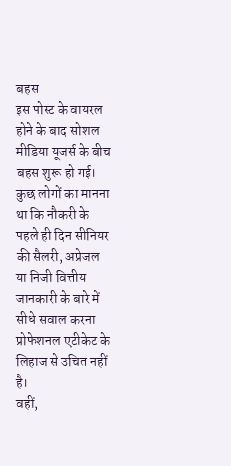बहस
इस पोस्ट के वायरल होने के बाद सोशल मीडिया यूजर्स के बीच बहस शुरू हो गई। कुछ लोगों का मानना था कि नौकरी के पहले ही दिन सीनियर की सैलरी, अप्रेजल या निजी वित्तीय जानकारी के बारे में सीधे सवाल करना प्रोफेशनल एटीकेट के लिहाज से उचित नहीं है।
वहीं,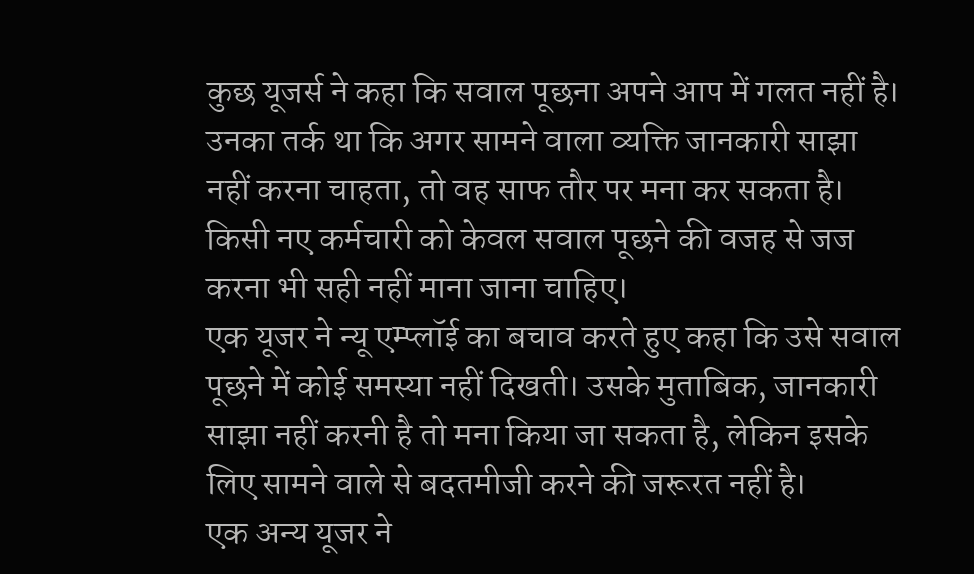कुछ यूजर्स ने कहा कि सवाल पूछना अपने आप में गलत नहीं है। उनका तर्क था कि अगर सामने वाला व्यक्ति जानकारी साझा नहीं करना चाहता, तो वह साफ तौर पर मना कर सकता है। किसी नए कर्मचारी को केवल सवाल पूछने की वजह से जज करना भी सही नहीं माना जाना चाहिए।
एक यूजर ने न्यू एम्प्लॉई का बचाव करते हुए कहा कि उसे सवाल पूछने में कोई समस्या नहीं दिखती। उसके मुताबिक, जानकारी साझा नहीं करनी है तो मना किया जा सकता है, लेकिन इसके लिए सामने वाले से बदतमीजी करने की जरूरत नहीं है।
एक अन्य यूजर ने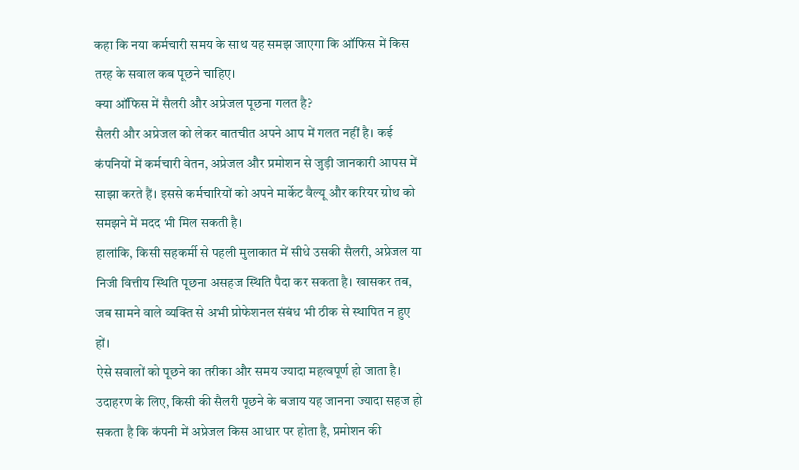कहा कि नया कर्मचारी समय के साथ यह समझ जाएगा कि ऑफिस में किस तरह के सवाल कब पूछने चाहिए।
क्या ऑफिस में सैलरी और अप्रेजल पूछना गलत है?
सैलरी और अप्रेजल को लेकर बातचीत अपने आप में गलत नहीं है। कई कंपनियों में कर्मचारी वेतन, अप्रेजल और प्रमोशन से जुड़ी जानकारी आपस में साझा करते हैं। इससे कर्मचारियों को अपने मार्केट वैल्यू और करियर ग्रोथ को समझने में मदद भी मिल सकती है।
हालांकि, किसी सहकर्मी से पहली मुलाकात में सीधे उसकी सैलरी, अप्रेजल या निजी वित्तीय स्थिति पूछना असहज स्थिति पैदा कर सकता है। खासकर तब, जब सामने वाले व्यक्ति से अभी प्रोफेशनल संबंध भी ठीक से स्थापित न हुए हों।
ऐसे सवालों को पूछने का तरीका और समय ज्यादा महत्वपूर्ण हो जाता है। उदाहरण के लिए, किसी की सैलरी पूछने के बजाय यह जानना ज्यादा सहज हो सकता है कि कंपनी में अप्रेजल किस आधार पर होता है, प्रमोशन की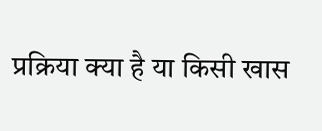प्रक्रिया क्या है या किसी खास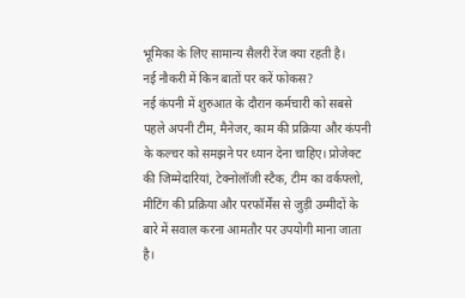भूमिका के लिए सामान्य सैलरी रेंज क्या रहती है।
नई नौकरी में किन बातों पर करें फोकस?
नई कंपनी में शुरुआत के दौरान कर्मचारी को सबसे पहले अपनी टीम, मैनेजर, काम की प्रक्रिया और कंपनी के कल्चर को समझने पर ध्यान देना चाहिए। प्रोजेक्ट की जिम्मेदारियां, टेक्नोलॉजी स्टैक, टीम का वर्कफ्लो, मीटिंग की प्रक्रिया और परफॉर्मेंस से जुड़ी उम्मीदों के बारे में सवाल करना आमतौर पर उपयोगी माना जाता है।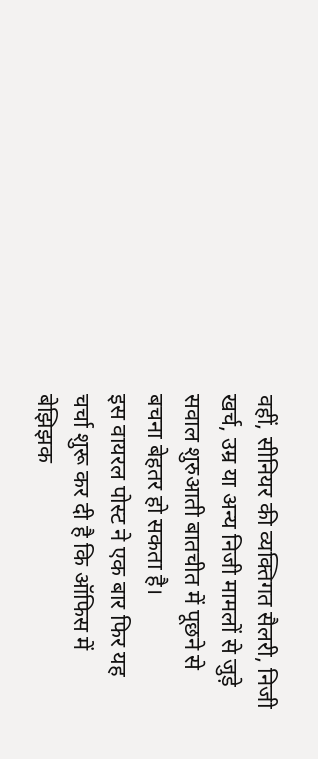वहीं, सीनियर की व्यक्तिगत सैलरी, निजी खर्च, उम्र या अन्य निजी मामलों से जुड़े सवाल शुरुआती बातचीत में पूछने से बचना बेहतर हो सकता है।
इस वायरल पोस्ट ने एक बार फिर यह चर्चा शुरू कर दी है कि ऑफिस में बेझिझक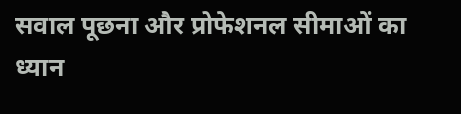सवाल पूछना और प्रोफेशनल सीमाओं का ध्यान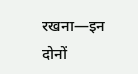रखना—इन दोनों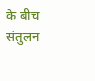के बीच संतुलन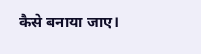कैसे बनाया जाए।